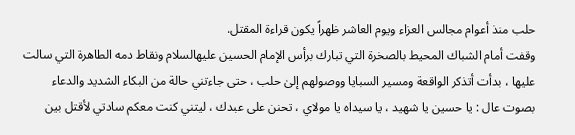حلب منذ أعوام مجالس العزاء ويوم العاشر ظهراً يكون قراءة المقتل.
وقفت أمام الشباك المحيط بالصخرة التي تبارك برأس الإمام الحسين عليهالسلام ونقاط دمه الطاهرة التي سالت عليها ، بدأت أتذكر الواقعة ومسير السبايا ووصولهم إلىٰ حلب ، حتى جاءتني حالة من البكاء الشديد والدعاء بصوت عال : يا حسين يا شهيد ، يا سيداه يا مولاي ، تحنن على عبدك ، ليتني كنت معكم سادتي لأقتل بين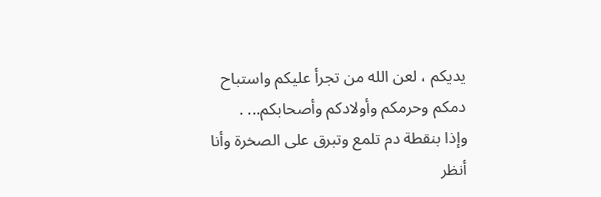يديكم ، لعن الله من تجرأ عليكم واستباح دمكم وحرمكم وأولادكم وأصحابكم... .
وإذا بنقطة دم تلمع وتبرق على الصخرة وأنا أنظر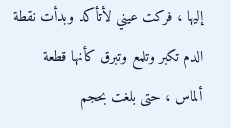إليها ، فركت عيني لأتأكد وبدأت نقطة الدم تكبر وتلمع وتبرق كأنها قطعة ألماس ، حتى بلغت بحجم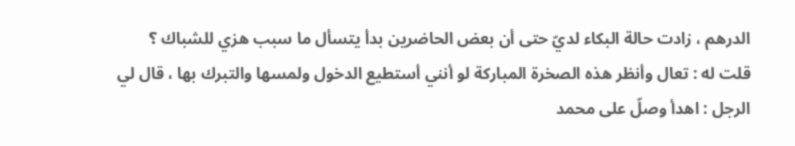الدرهم ، زادت حالة البكاء لديّ حتى أن بعض الحاضرين بدأ يتسأل ما سبب هزي للشباك ؟
قلت له : تعال وأنظر هذه الصخرة المباركة لو أنني أستطيع الدخول ولمسها والتبرك بها ، قال لي الرجل : اهدأ وصلّ على محمد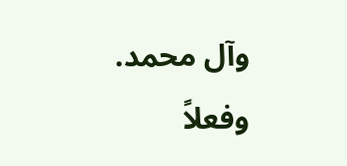وآل محمد.
وفعلاً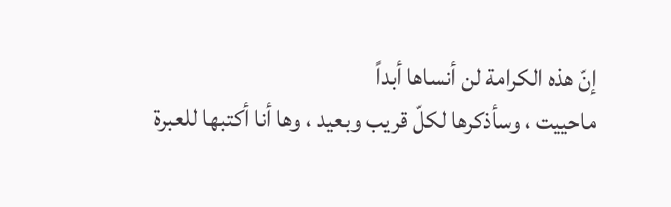إنّ هذه الكرامة لن أنساها أبداً
ماحييت ، وسأذكرها لكلّ قريب وبعيد ، وها أنا أكتبها للعبرة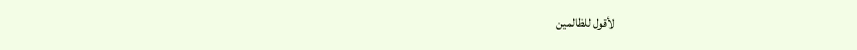لأقول للظالمين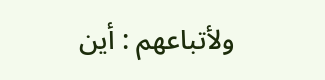ولأتباعهم : أين